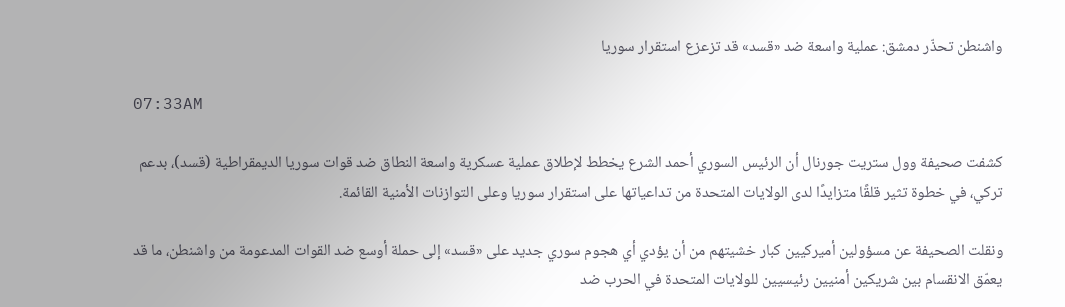واشنطن تحذّر دمشق: عملية واسعة ضد «قسد» قد تزعزع استقرار سوريا

07:33AM

كشفت صحيفة وول ستريت جورنال أن الرئيس السوري أحمد الشرع يخطط لإطلاق عملية عسكرية واسعة النطاق ضد قوات سوريا الديمقراطية (قسد)، بدعم تركي، في خطوة تثير قلقًا متزايدًا لدى الولايات المتحدة من تداعياتها على استقرار سوريا وعلى التوازنات الأمنية القائمة.

ونقلت الصحيفة عن مسؤولين أميركيين كبار خشيتهم من أن يؤدي أي هجوم سوري جديد على «قسد» إلى حملة أوسع ضد القوات المدعومة من واشنطن، ما قد يعمّق الانقسام بين شريكين أمنيين رئيسيين للولايات المتحدة في الحرب ضد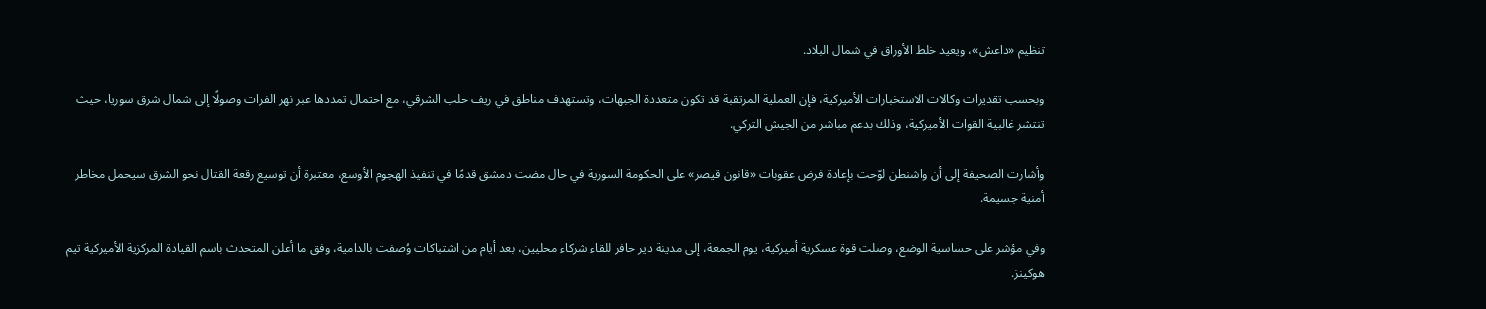تنظيم «داعش»، ويعيد خلط الأوراق في شمال البلاد.

وبحسب تقديرات وكالات الاستخبارات الأميركية، فإن العملية المرتقبة قد تكون متعددة الجبهات، وتستهدف مناطق في ريف حلب الشرقي، مع احتمال تمددها عبر نهر الفرات وصولًا إلى شمال شرق سوريا، حيث تنتشر غالبية القوات الأميركية، وذلك بدعم مباشر من الجيش التركي.

وأشارت الصحيفة إلى أن واشنطن لوّحت بإعادة فرض عقوبات «قانون قيصر» على الحكومة السورية في حال مضت دمشق قدمًا في تنفيذ الهجوم الأوسع، معتبرة أن توسيع رقعة القتال نحو الشرق سيحمل مخاطر أمنية جسيمة.

وفي مؤشر على حساسية الوضع، وصلت قوة عسكرية أميركية، يوم الجمعة، إلى مدينة دير حافر للقاء شركاء محليين، بعد أيام من اشتباكات وُصفت بالدامية، وفق ما أعلن المتحدث باسم القيادة المركزية الأميركية تيم هوكينز.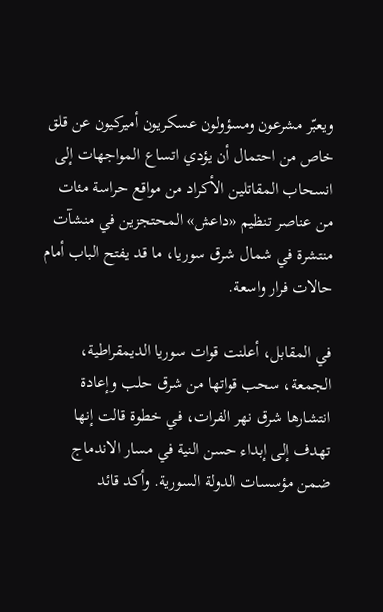ويعبّر مشرعون ومسؤولون عسكريون أميركيون عن قلق خاص من احتمال أن يؤدي اتساع المواجهات إلى انسحاب المقاتلين الأكراد من مواقع حراسة مئات من عناصر تنظيم «داعش» المحتجزين في منشآت منتشرة في شمال شرق سوريا، ما قد يفتح الباب أمام حالات فرار واسعة.

في المقابل، أعلنت قوات سوريا الديمقراطية، الجمعة، سحب قواتها من شرق حلب وإعادة انتشارها شرق نهر الفرات، في خطوة قالت إنها تهدف إلى إبداء حسن النية في مسار الاندماج ضمن مؤسسات الدولة السورية. وأكد قائد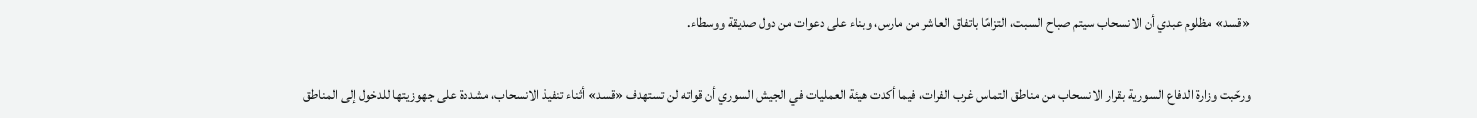«قسد» مظلوم عبدي أن الانسحاب سيتم صباح السبت، التزامًا باتفاق العاشر من مارس، وبناء على دعوات من دول صديقة ووسطاء.

ورحّبت وزارة الدفاع السورية بقرار الانسحاب من مناطق التماس غرب الفرات، فيما أكدت هيئة العمليات في الجيش السوري أن قواته لن تستهدف «قسد» أثناء تنفيذ الانسحاب، مشددة على جهوزيتها للدخول إلى المناطق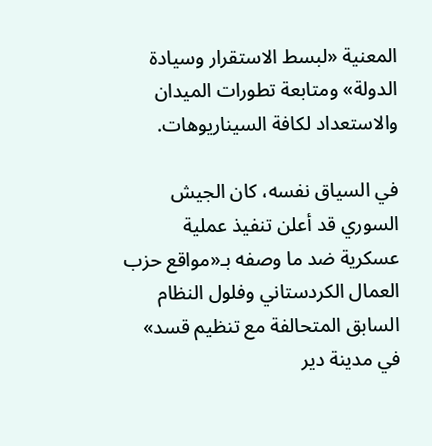المعنية «لبسط الاستقرار وسيادة الدولة» ومتابعة تطورات الميدان والاستعداد لكافة السيناريوهات.

في السياق نفسه، كان الجيش السوري قد أعلن تنفيذ عملية عسكرية ضد ما وصفه بـ«مواقع حزب العمال الكردستاني وفلول النظام السابق المتحالفة مع تنظيم قسد» في مدينة دير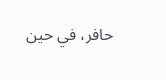حافر، في حين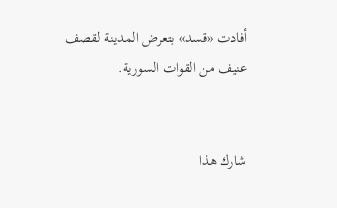أفادت «قسد» بتعرض المدينة لقصف عنيف من القوات السورية.


شارك هذا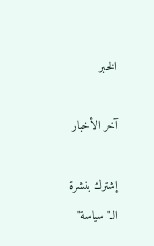الخبر

آخر الأخبار

إشترك بنشرة الـ"سياسة"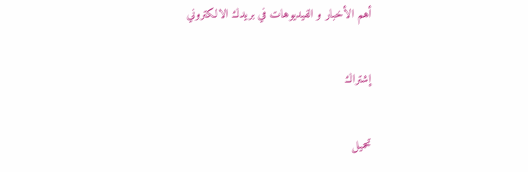أهم الأخبار و الفيديوهات في بريدك الالكتروني

إشتراك

تحميل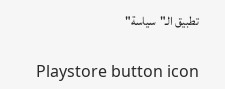تطبيق الـ"سياسة"

Playstore button icon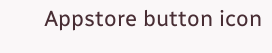Appstore button icon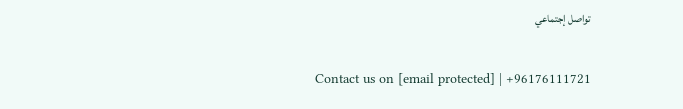تواصل إجتماعي

Contact us on [email protected] | +96176111721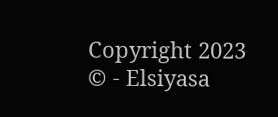Copyright 2023 © - Elsiyasa